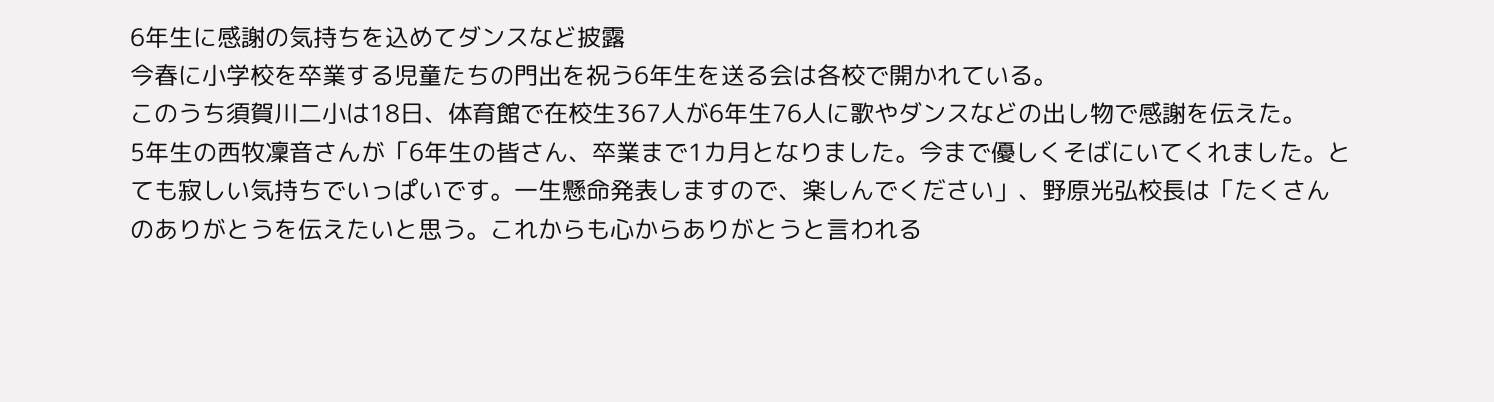6年生に感謝の気持ちを込めてダンスなど披露
今春に小学校を卒業する児童たちの門出を祝う6年生を送る会は各校で開かれている。
このうち須賀川二小は18日、体育館で在校生367人が6年生76人に歌やダンスなどの出し物で感謝を伝えた。
5年生の西牧凜音さんが「6年生の皆さん、卒業まで1カ月となりました。今まで優しくそばにいてくれました。とても寂しい気持ちでいっぱいです。一生懸命発表しますので、楽しんでください」、野原光弘校長は「たくさんのありがとうを伝えたいと思う。これからも心からありがとうと言われる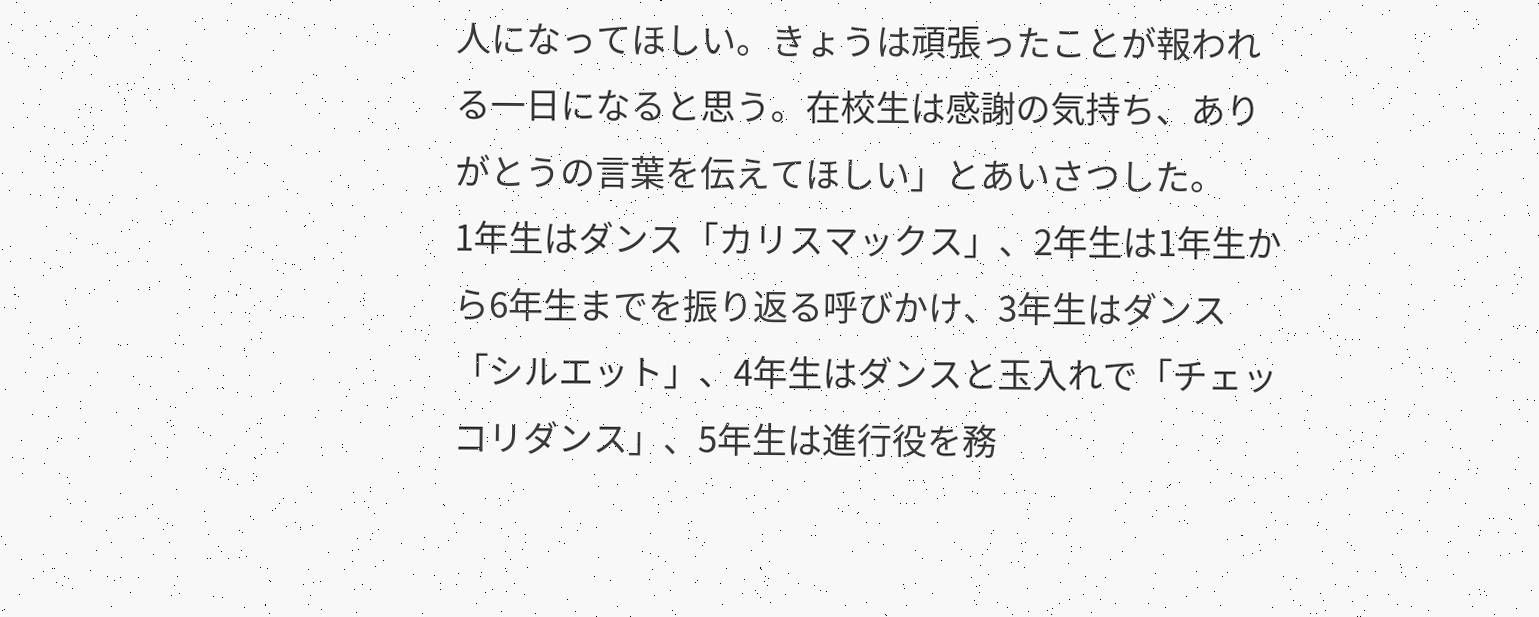人になってほしい。きょうは頑張ったことが報われる一日になると思う。在校生は感謝の気持ち、ありがとうの言葉を伝えてほしい」とあいさつした。
1年生はダンス「カリスマックス」、2年生は1年生から6年生までを振り返る呼びかけ、3年生はダンス「シルエット」、4年生はダンスと玉入れで「チェッコリダンス」、5年生は進行役を務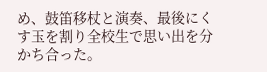め、鼓笛移杖と演奏、最後にくす玉を割り全校生で思い出を分かち合った。